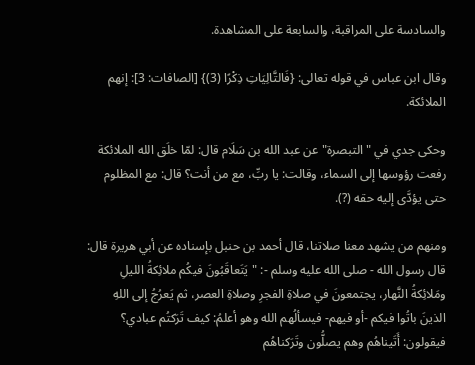والسادسة على المراقبة، والسابعة على المشاهدة.

وقال ابن عباس في قوله تعالى: {فَالتَّالِيَاتِ ذِكْرًا (3)} [الصافات: 3]: إنهم الملائكة.

وحكى جدي في "التبصرة" عن عبد الله بن سَلَام قال: لمّا خلَق الله الملائكة رفعت رؤوسها إلى السماء، وقالت: يا ربِّ، مع من أنت؟ قال: مع المظلوم حتى يؤدَّى إليه حقه (?).

ومنهم من يشهد معنا صلاتنا، قال أحمد بن حنبل بإسناده عن أبي هريرة قال: قال رسول الله - صلى الله عليه وسلم -: "يَتَعاقَبُونَ فيكُم ملائِكةُ الليلِ ومَلائِكةُ النَّهار، يجتمعونَ في صلاةِ الفجرِ وصلاةِ العصر، ثم يَعرُجُ إلى اللهِ الذينَ باتُوا فيكم -أو فيهم- فيسألُهم الله وهو أعلمُ: كيف تَرَكتُم عبادي؟ فيقولون: أَتَيناهُم وهم يصلُّون وتَرَكناهُم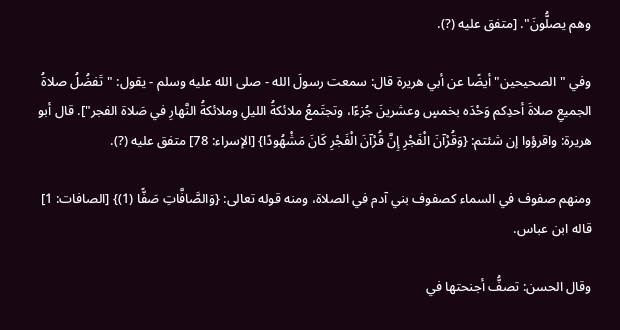وهم يصلُّونَ". [متفق عليه (?).

وفي "الصحيحين" أيضًا عن أبي هريرة قال: سمعت رسولَ الله - صلى الله عليه وسلم - يقول: "تَفضُلُ صلاةُ الجميعِ صلاةَ أحدِكم وَحْدَه بخمسٍ وعشرينَ جُزءًا، وتجتَمعُ ملائكةُ الليلِ وملائكةُ النَّهارِ في صَلاة الفجر"]. قال أبو هريرة: واقرؤوا إن شئتم: {وَقُرْآنَ الْفَجْرِ إِنَّ قُرْآنَ الْفَجْرِ كَانَ مَشْهُودًا} [الإسراء: 78] متفق عليه (?).

ومنهم صفوف في السماء كصفوف بني آدم في الصلاة، ومنه قوله تعالى: {وَالصَّافَّاتِ صَفًّا (1)} [الصافات: 1] قاله ابن عباس.

وقال الحسن: تصفُّ أجنحتها في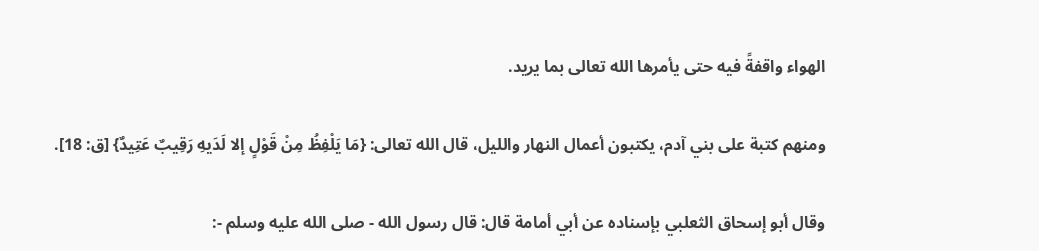الهواء واقفةً فيه حتى يأمرها الله تعالى بما يريد.

ومنهم كتبة على بني آدم، يكتبون أعمال النهار والليل، قال الله تعالى: {مَا يَلْفِظُ مِنْ قَوْلٍ إلا لَدَيهِ رَقِيبٌ عَتِيدٌ} [ق: 18].

وقال أبو إسحاق الثعلبي بإسناده عن أبي أمامة قال: قال رسول الله - صلى الله عليه وسلم -: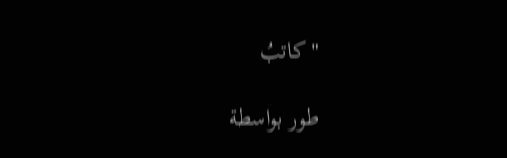"كاتبُ

طور بواسطة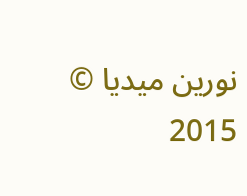نورين ميديا © 2015